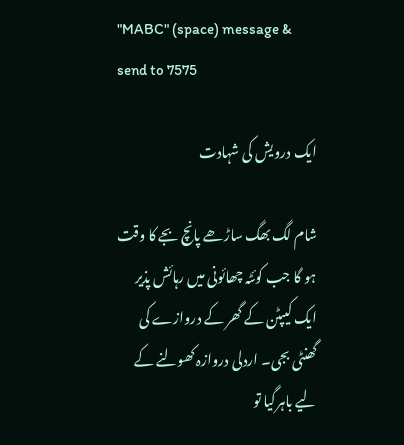"MABC" (space) message & send to 7575

ایک درویش کی شہادت

شام لگ بھگ ساڑھے پانچ بجے کا وقت ہو گا جب کوئٹہ چھائونی میں رہائش پذیر ایک کیپٹن کے گھر کے دروازے کی گھنٹی بجی۔ اردلی دروازہ کھولنے کے لیے باہرگیا تو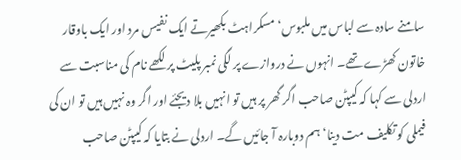سامنے سادہ سے لباس میں ملبوس‘ مسکراہٹ بکھیرتے ایک نفیس مرد اور ایک باوقار خاتون کھڑے تھے۔ انہوں نے دروازے پر لگی نمبر پلیٹ پر لکھے نام کی مناسبت سے اردلی سے کہا کہ کیپٹن صاحب اگر گھر پر ہیں تو انہیں بلا دیجئے اور اگر وہ نہیں ہیں تو ان کی فیملی کو تکلیف مت دینا‘ ہم دوبارہ آ جائیں گے۔ اردلی نے بتایا کہ کیپٹن صاحب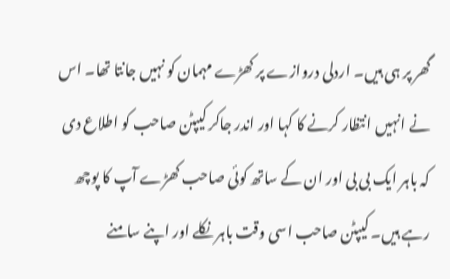گھر پر ہی ہیں۔ اردلی دروازے پر کھڑے مہمان کو نہیں جانتا تھا۔ اس نے انہیں انتظار کرنے کا کہا اور اندر جاکر کیپٹن صاحب کو اطلاع دی کہ باہر ایک بی بی اور ان کے ساتھ کوئی صاحب کھڑے آپ کا پوچھ رہے ہیں۔ کیپٹن صاحب اسی وقت باہر نکلے اور اپنے سامنے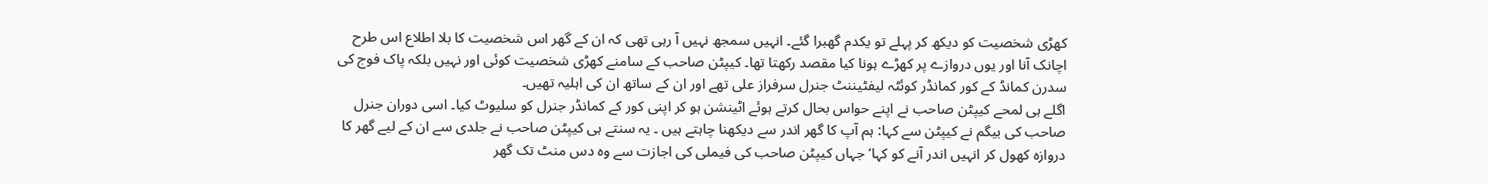کھڑی شخصیت کو دیکھ کر پہلے تو یکدم گھبرا گئے۔ انہیں سمجھ نہیں آ رہی تھی کہ ان کے گھر اس شخصیت کا بلا اطلاع اس طرح اچانک آنا اور یوں دروازے پر کھڑے ہونا کیا مقصد رکھتا تھا۔ کیپٹن صاحب کے سامنے کھڑی شخصیت کوئی اور نہیں بلکہ پاک فوج کی سدرن کمانڈ کے کور کمانڈر کوئٹہ لیفٹیننٹ جنرل سرفراز علی تھے اور ان کے ساتھ ان کی اہلیہ تھیں۔
اگلے ہی لمحے کیپٹن صاحب نے اپنے حواس بحال کرتے ہوئے اٹینشن ہو کر اپنی کور کے کمانڈر جنرل کو سلیوٹ کیا۔ اسی دوران جنرل صاحب کی بیگم نے کیپٹن سے کہا: ہم آپ کا گھر اندر سے دیکھنا چاہتے ہیں ۔ یہ سنتے ہی کیپٹن صاحب نے جلدی سے ان کے لیے گھر کا دروازہ کھول کر انہیں اندر آنے کو کہا‘ جہاں کیپٹن صاحب کی فیملی کی اجازت سے وہ دس منٹ تک گھر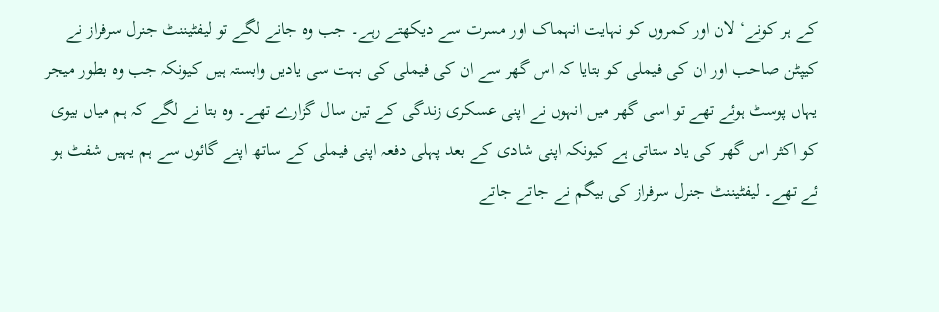کے ہر کونے‘ لان اور کمروں کو نہایت انہماک اور مسرت سے دیکھتے رہے۔ جب وہ جانے لگے تو لیفٹیننٹ جنرل سرفراز نے کیپٹن صاحب اور ان کی فیملی کو بتایا کہ اس گھر سے ان کی فیملی کی بہت سی یادیں وابستہ ہیں کیونکہ جب وہ بطور میجر یہاں پوسٹ ہوئے تھے تو اسی گھر میں انہوں نے اپنی عسکری زندگی کے تین سال گزارے تھے۔ وہ بتا نے لگے کہ ہم میاں بیوی کو اکثر اس گھر کی یاد ستاتی ہے کیونکہ اپنی شادی کے بعد پہلی دفعہ اپنی فیملی کے ساتھ اپنے گائوں سے ہم یہیں شفٹ ہو ئے تھے۔ لیفٹیننٹ جنرل سرفراز کی بیگم نے جاتے جاتے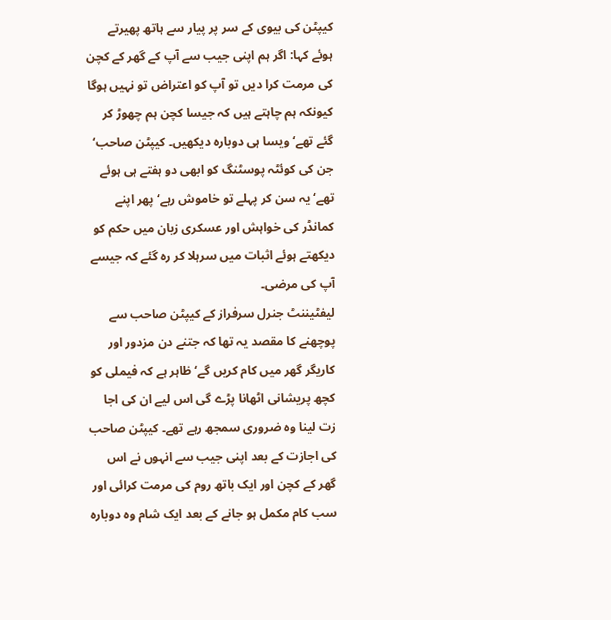کیپٹن کی بیوی کے سر پر پیار سے ہاتھ پھیرتے ہوئے کہا: اگر ہم اپنی جیب سے آپ کے گھر کے کچن کی مرمت کرا دیں تو آپ کو اعتراض تو نہیں ہوگا کیونکہ ہم چاہتے ہیں کہ جیسا کچن ہم چھوڑ کر گئے تھے‘ ویسا ہی دوبارہ دیکھیں۔ کیپٹن صاحب‘ جن کی کوئٹہ پوسٹنگ کو ابھی دو ہفتے ہی ہوئے تھے‘ یہ سن کر پہلے تو خاموش رہے‘ پھر اپنے کمانڈر کی خواہش اور عسکری زبان میں حکم کو دیکھتے ہوئے اثبات میں سرہلا کر رہ گئے کہ جیسے آپ کی مرضی۔
لیفٹیننٹ جنرل سرفراز کے کیپٹن صاحب سے پوچھنے کا مقصد یہ تھا کہ جتنے دن مزدور اور کاریگر گھر میں کام کریں گے‘ ظاہر ہے کہ فیملی کو کچھ پریشانی اٹھانا پڑے گی اس لیے ان کی اجا زت لینا وہ ضروری سمجھ رہے تھے۔ کیپٹن صاحب کی اجازت کے بعد اپنی جیب سے انہوں نے اس گھر کے کچن اور ایک باتھ روم کی مرمت کرائی اور سب کام مکمل ہو جانے کے بعد ایک شام وہ دوبارہ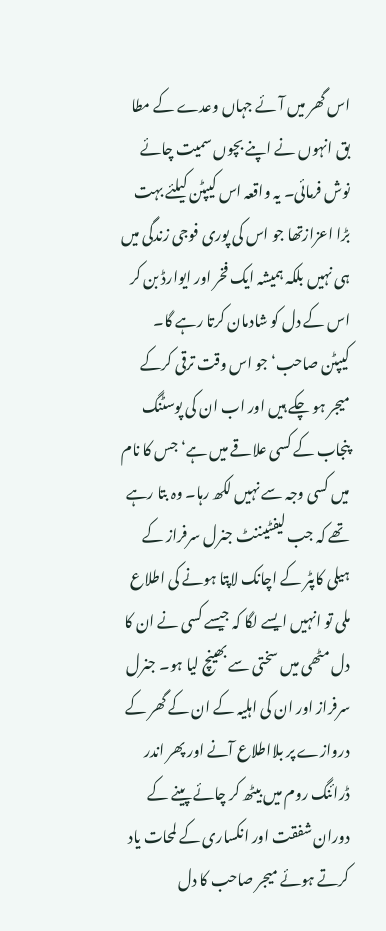اس گھر میں آئے جہاں وعدے کے مطا بق انہوں نے اپنے بچوں سمیت چائے نوش فرمائی۔ یہ واقعہ اس کیپٹن کیلئے بہت بڑا اعزازتھا جو اس کی پوری فوجی زندگی میں ہی نہیں بلکہ ہمیشہ ایک فخر اور ایوارڈ بن کر اس کے دل کو شادمان کرتا رہے گا۔
کیپٹن صاحب‘ جو اس وقت ترقی کرکے میجر ہو چکے ہیں اور اب ان کی پوسٹنگ پنجاب کے کسی علاقے میں ہے‘ جس کا نام میں کسی وجہ سے نہیں لکھ رہا۔ وہ بتا رہے تھے کہ جب لیفٹیننٹ جنرل سرفراز کے ہیلی کاپٹر کے اچانک لاپتا ہونے کی اطلاع ملی تو انہیں ایسے لگا کہ جیسے کسی نے ان کا دل مٹھی میں سختی سے بھینچ لیا ہو۔ جنرل سرفراز اور ان کی اہلیہ کے ان کے گھر کے دروازے پر بلااطلاع آنے اور پھر اندر ڈرائنگ روم میں بیٹھ کر چائے پینے کے دوران شفقت اور انکساری کے لمحات یاد کرتے ہوئے میجر صاحب کا دل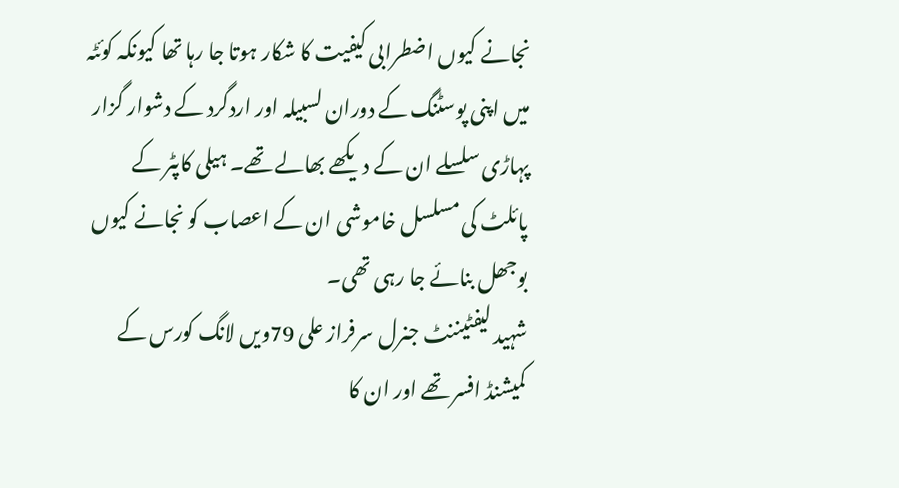نجانے کیوں اضطرابی کیفیت کا شکار ہوتا جا رہا تھا کیونکہ کوئٹہ میں اپنی پوسٹنگ کے دوران لسبیلہ اور اردگرد کے دشوار گزار پہاڑی سلسلے ان کے دیکھے بھالے تھے۔ ہیلی کاپٹر کے پائلٹ کی مسلسل خاموشی ان کے اعصاب کو نجانے کیوں بوجھل بنائے جا رہی تھی۔
شہید لیفٹیننٹ جنرل سرفراز علی 79ویں لانگ کورس کے کمیشنڈ افسر تھے اور ان کا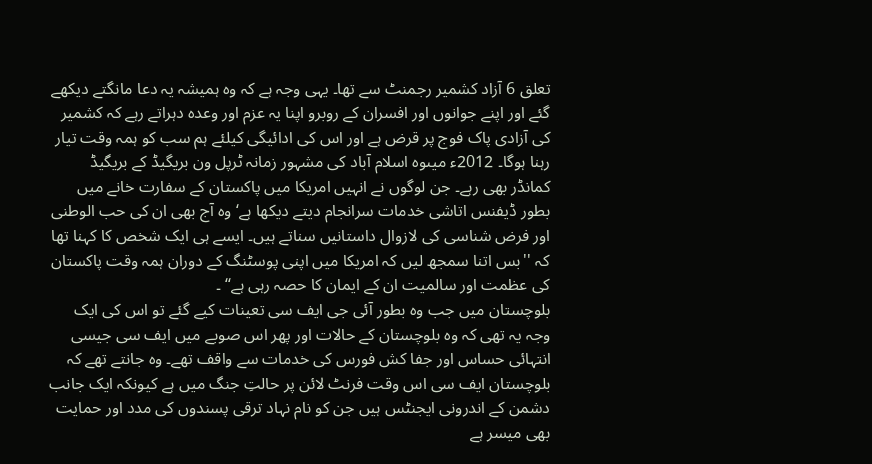تعلق 6 آزاد کشمیر رجمنٹ سے تھا۔ یہی وجہ ہے کہ وہ ہمیشہ یہ دعا مانگتے دیکھے گئے اور اپنے جوانوں اور افسران کے روبرو اپنا یہ عزم اور وعدہ دہراتے رہے کہ کشمیر کی آزادی پاک فوج پر قرض ہے اور اس کی ادائیگی کیلئے ہم سب کو ہمہ وقت تیار رہنا ہوگا۔ 2012ء میںوہ اسلام آباد کی مشہور زمانہ ٹرپل ون بریگیڈ کے بریگیڈ کمانڈر بھی رہے۔ جن لوگوں نے انہیں امریکا میں پاکستان کے سفارت خانے میں بطور ڈیفنس اتاشی خدمات سرانجام دیتے دیکھا ہے‘ وہ آج بھی ان کی حب الوطنی اور فرض شناسی کی لازوال داستانیں سناتے ہیں۔ ایسے ہی ایک شخص کا کہنا تھا کہ ''بس اتنا سمجھ لیں کہ امریکا میں اپنی پوسٹنگ کے دوران ہمہ وقت پاکستان کی عظمت اور سالمیت ان کے ایمان کا حصہ رہی ہے‘‘ ۔
بلوچستان میں جب وہ بطور آئی جی ایف سی تعینات کیے گئے تو اس کی ایک وجہ یہ تھی کہ وہ بلوچستان کے حالات اور پھر اس صوبے میں ایف سی جیسی انتہائی حساس اور جفا کش فورس کی خدمات سے واقف تھے۔ وہ جانتے تھے کہ بلوچستان ایف سی اس وقت فرنٹ لائن پر حالتِ جنگ میں ہے کیونکہ ایک جانب دشمن کے اندرونی ایجنٹس ہیں جن کو نام نہاد ترقی پسندوں کی مدد اور حمایت بھی میسر ہے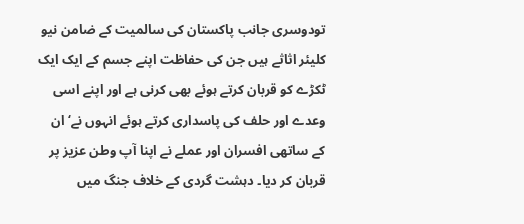تودوسری جانب پاکستان کی سالمیت کے ضامن نیو کلیئر اثاثے ہیں جن کی حفاظت اپنے جسم کے ایک ایک ٹکڑے کو قربان کرتے ہوئے بھی کرنی ہے اور اپنے اسی وعدے اور حلف کی پاسداری کرتے ہوئے انہوں نے‘ ان کے ساتھی افسران اور عملے نے اپنا آپ وطن عزیز پر قربان کر دیا۔ دہشت گردی کے خلاف جنگ میں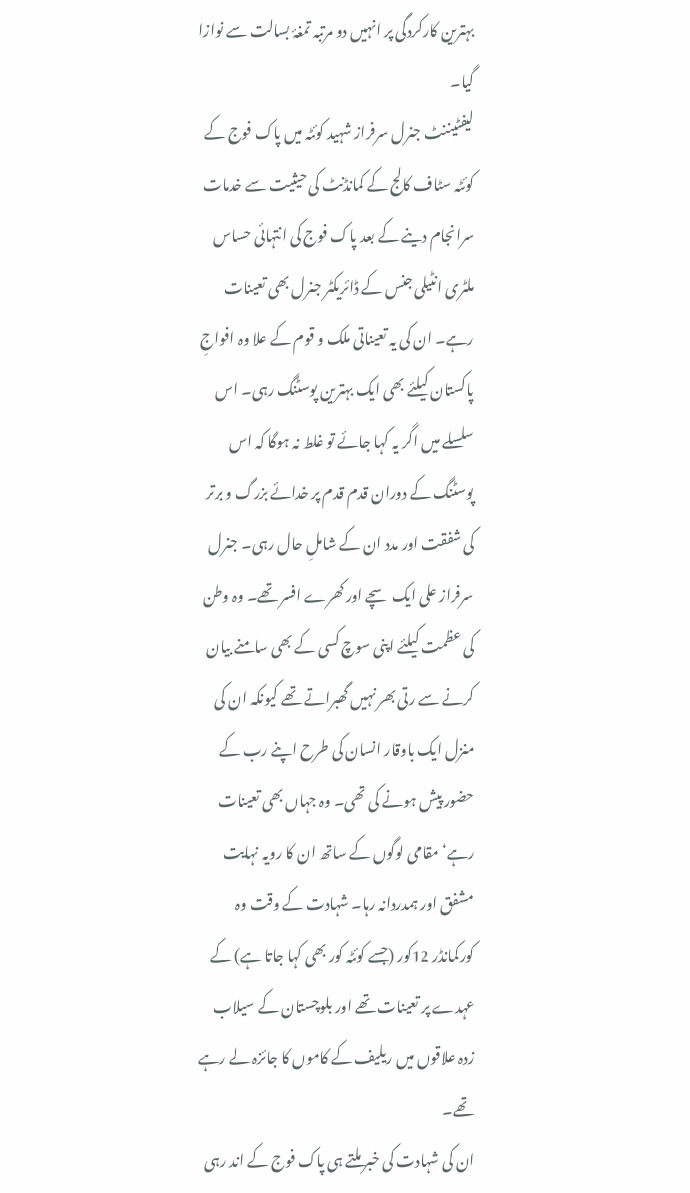بہترین کارکردگی پر انہیں دو مرتبہ تمغۂ بسالت سے نوازا گیا۔
لیفٹیننٹ جنرل سرفراز شہید کوئٹہ میں پاک فوج کے کوئٹہ سٹاف کالج کے کمانڈنٹ کی حیثیت سے خدمات سرانجام دینے کے بعد پاک فوج کی انتہائی حساس ملٹری انٹیلی جنس کے ڈائریکٹر جنرل بھی تعینات رہے۔ ان کی یہ تعیناتی ملک و قوم کے علا وہ افواجِ پاکستان کیلئے بھی ایک بہترین پوسٹنگ رہی۔ اس سلسلے میں اگر یہ کہا جائے تو غلط نہ ہوگا کہ اس پوسٹنگ کے دوران قدم قدم پر خدائے بزرگ و برتر کی شفقت اور مدد ان کے شاملِ حال رہی۔ جنرل سرفراز علی ایک سچے اور کھرے افسر تھے۔ وہ وطن کی عظمت کیلئے اپنی سوچ کسی کے بھی سامنے بیان کرنے سے رتی بھر نہیں گھبراتے تھے کیونکہ ان کی منزل ایک باوقار انسان کی طرح اپنے رب کے حضور پیش ہونے کی تھی۔ وہ جہاں بھی تعینات رہے‘ مقامی لوگوں کے ساتھ ان کا رویہ نہایت مشفق اور ہمدردانہ رہا۔ شہادت کے وقت وہ کورکمانڈر 12کور (جسے کوئٹہ کور بھی کہا جاتا ہے) کے عہدے پر تعینات تھے اور بلوچستان کے سیلاب زدہ علاقوں میں ریلیف کے کاموں کا جائزہ لے رہے تھے۔
ان کی شہادت کی خبر ملتے ہی پاک فوج کے اند رہی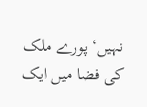نہیں‘ پورے ملک کی فضا میں ایک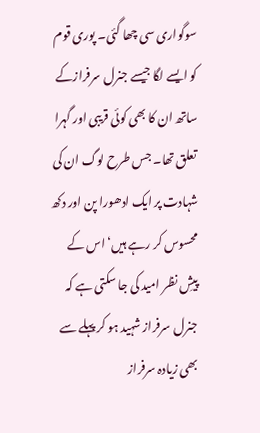سوگواری سی چھا گئی۔ پوری قوم کو ایسے لگا جیسے جنرل سرفرازکے ساتھ ان کا بھی کوئی قریبی اور گہرا تعلق تھا۔ جس طرح لوگ ان کی شہادت پر ایک ادھورا پن اور دکھ محسوس کر رہے ہیں‘ اس کے پیشِ نظر امید کی جا سکتی ہے کہ جنرل سرفراز شہید ہو کر پہلے سے بھی زیادہ سرفراز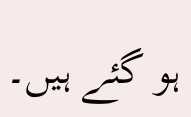ہو گئے ہیں۔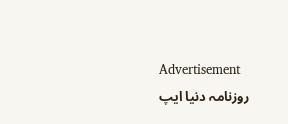Advertisement
روزنامہ دنیا ایپ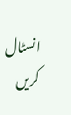انسٹال کریں